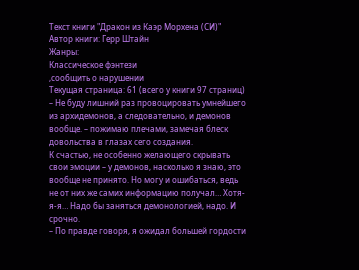Текст книги "Дракон из Каэр Морхена (СИ)"
Автор книги: Герр Штайн
Жанры:
Классическое фэнтези
,сообщить о нарушении
Текущая страница: 61 (всего у книги 97 страниц)
– Не буду лишний раз провоцировать умнейшего из архидемонов, а следовательно, и демонов вообще. – пожимаю плечами, замечая блеск довольства в глазах сего создания.
К счастью, не особенно желающего скрывать свои эмоции – у демонов, насколько я знаю, это вообще не принято. Но могу и ошибаться, ведь не от них же самих информацию получал… Хотя-я-я… Надо бы заняться демонологией, надо. И срочно.
– По правде говоря, я ожидал большей гордости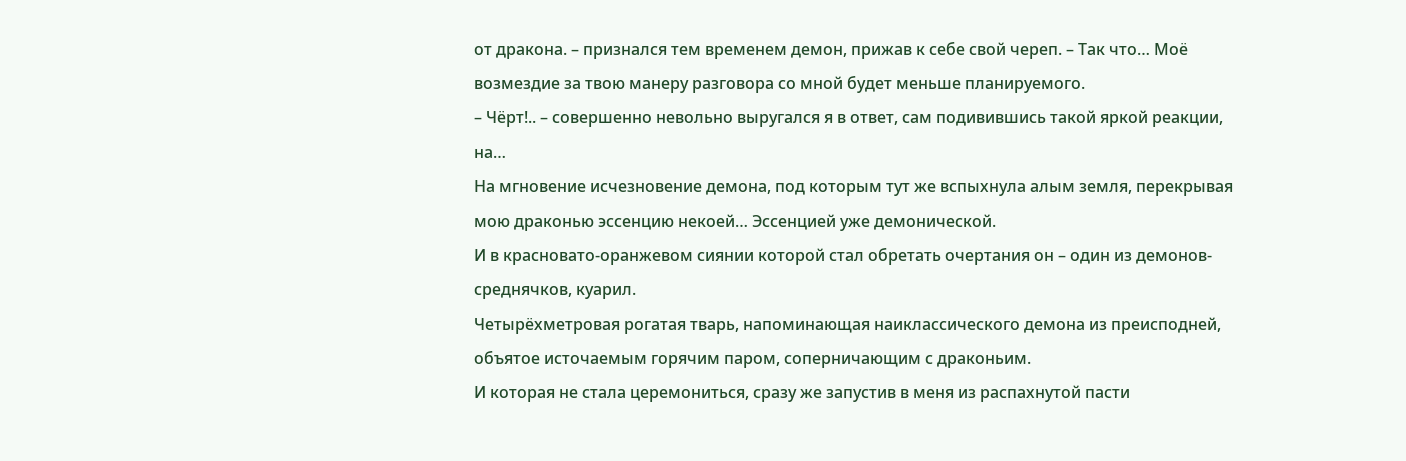от дракона. – признался тем временем демон, прижав к себе свой череп. – Так что… Моё возмездие за твою манеру разговора со мной будет меньше планируемого.
– Чёрт!.. – совершенно невольно выругался я в ответ, сам подивившись такой яркой реакции, на…
На мгновение исчезновение демона, под которым тут же вспыхнула алым земля, перекрывая мою драконью эссенцию некоей… Эссенцией уже демонической.
И в красновато-оранжевом сиянии которой стал обретать очертания он – один из демонов-среднячков, куарил.
Четырёхметровая рогатая тварь, напоминающая наиклассического демона из преисподней, объятое источаемым горячим паром, соперничающим с драконьим.
И которая не стала церемониться, сразу же запустив в меня из распахнутой пасти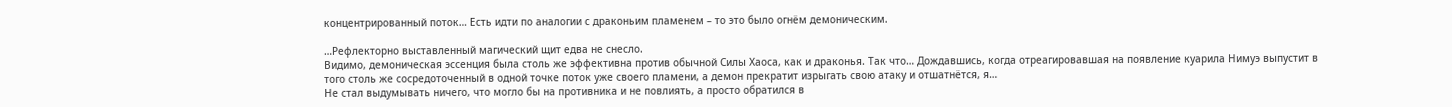концентрированный поток… Есть идти по аналогии с драконьим пламенем – то это было огнём демоническим.

…Рефлекторно выставленный магический щит едва не снесло.
Видимо, демоническая эссенция была столь же эффективна против обычной Силы Хаоса, как и драконья. Так что… Дождавшись, когда отреагировавшая на появление куарила Нимуэ выпустит в того столь же сосредоточенный в одной точке поток уже своего пламени, а демон прекратит изрыгать свою атаку и отшатнётся, я…
Не стал выдумывать ничего, что могло бы на противника и не повлиять, а просто обратился в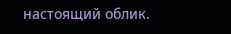настоящий облик.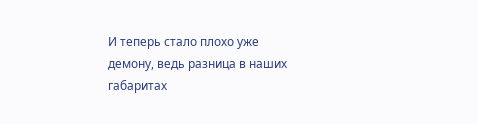И теперь стало плохо уже демону, ведь разница в наших габаритах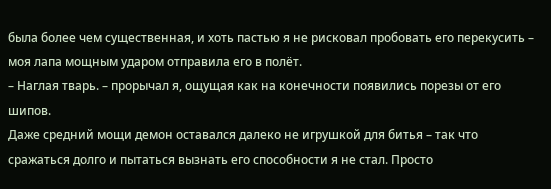была более чем существенная, и хоть пастью я не рисковал пробовать его перекусить – моя лапа мощным ударом отправила его в полёт.
– Наглая тварь. – прорычал я, ощущая как на конечности появились порезы от его шипов.
Даже средний мощи демон оставался далеко не игрушкой для битья – так что сражаться долго и пытаться вызнать его способности я не стал. Просто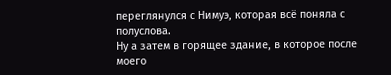переглянулся с Нимуэ, которая всё поняла с полуслова.
Ну а затем в горящее здание, в которое после моего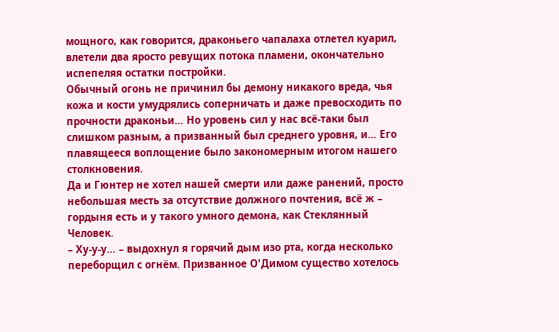мощного, как говорится, драконьего чапалаха отлетел куарил, влетели два яросто ревущих потока пламени, окончательно испепеляя остатки постройки.
Обычный огонь не причинил бы демону никакого вреда, чья кожа и кости умудрялись соперничать и даже превосходить по прочности драконьи… Но уровень сил у нас всё-таки был слишком разным, а призванный был среднего уровня, и… Его плавящееся воплощение было закономерным итогом нашего столкновения.
Да и Гюнтер не хотел нашей смерти или даже ранений, просто небольшая месть за отсутствие должного почтения, всё ж – гордыня есть и у такого умного демона, как Стеклянный Человек.
– Ху-у-у… – выдохнул я горячий дым изо рта, когда несколько переборщил с огнём. Призванное О'Димом существо хотелось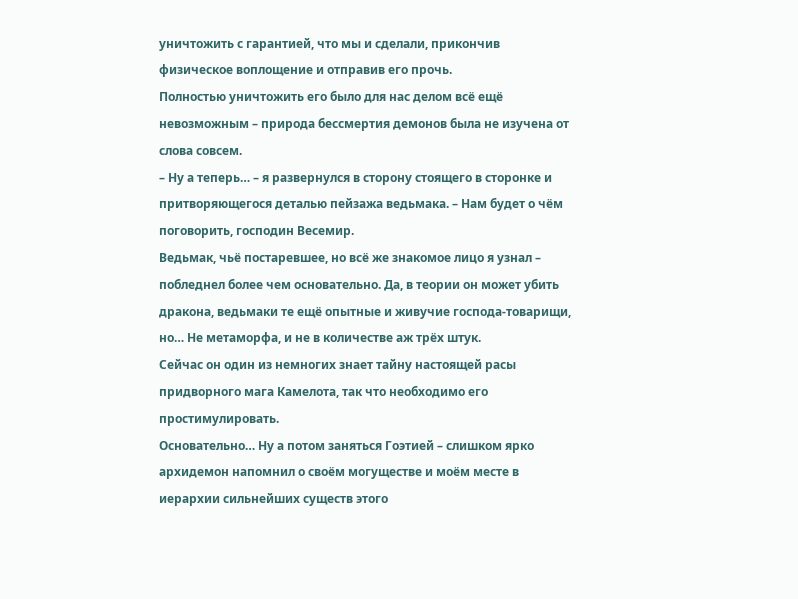уничтожить с гарантией, что мы и сделали, прикончив физическое воплощение и отправив его прочь.
Полностью уничтожить его было для нас делом всё ещё невозможным – природа бессмертия демонов была не изучена от слова совсем.
– Ну а теперь… – я развернулся в сторону стоящего в сторонке и притворяющегося деталью пейзажа ведьмака. – Нам будет о чём поговорить, господин Весемир.
Ведьмак, чьё постаревшее, но всё же знакомое лицо я узнал – побледнел более чем основательно. Да, в теории он может убить дракона, ведьмаки те ещё опытные и живучие господа-товарищи, но… Не метаморфа, и не в количестве аж трёх штук.
Сейчас он один из немногих знает тайну настоящей расы придворного мага Камелота, так что необходимо его простимулировать.
Основательно… Ну а потом заняться Гоэтией – слишком ярко архидемон напомнил о своём могуществе и моём месте в иерархии сильнейших существ этого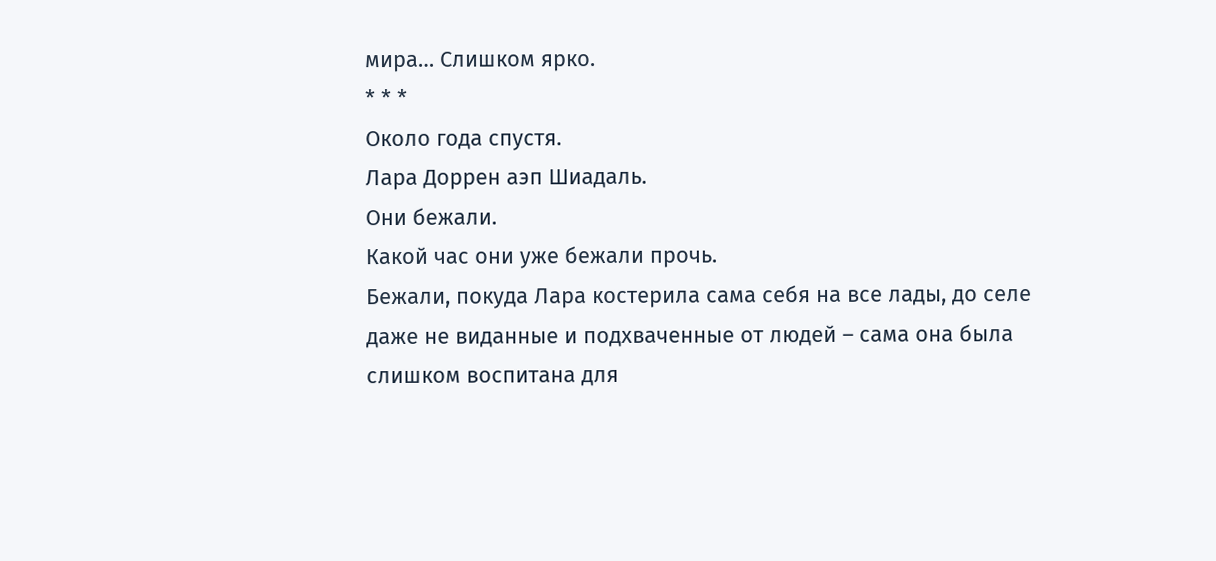мира… Слишком ярко.
* * *
Около года спустя.
Лара Доррен аэп Шиадаль.
Они бежали.
Какой час они уже бежали прочь.
Бежали, покуда Лара костерила сама себя на все лады, до селе даже не виданные и подхваченные от людей – сама она была слишком воспитана для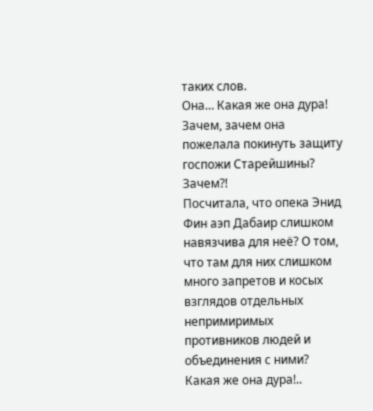таких слов.
Она… Какая же она дура!
Зачем, зачем она пожелала покинуть защиту госпожи Старейшины?
Зачем?!
Посчитала, что опека Энид Фин аэп Дабаир слишком навязчива для неё? О том, что там для них слишком много запретов и косых взглядов отдельных непримиримых противников людей и объединения с ними?
Какая же она дура!..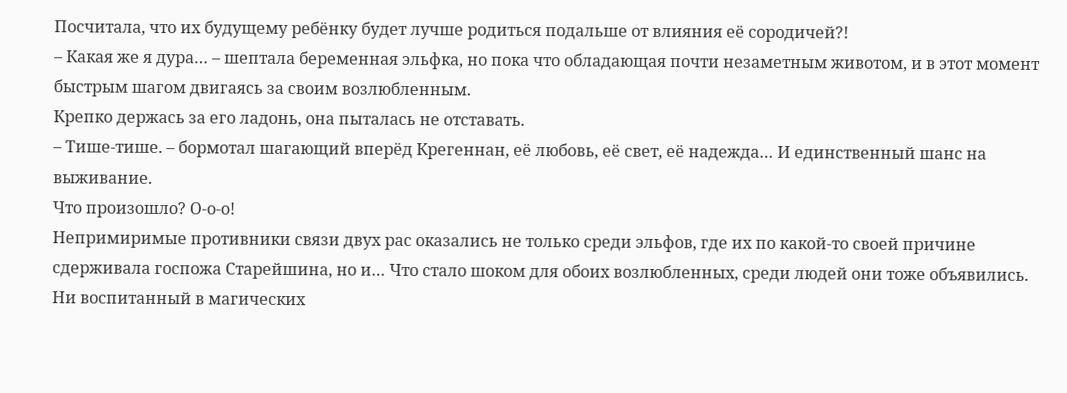Посчитала, что их будущему ребёнку будет лучше родиться подальше от влияния её сородичей?!
– Какая же я дура… – шептала беременная эльфка, но пока что обладающая почти незаметным животом, и в этот момент быстрым шагом двигаясь за своим возлюбленным.
Крепко держась за его ладонь, она пыталась не отставать.
– Тише-тише. – бормотал шагающий вперёд Крегеннан, её любовь, её свет, её надежда… И единственный шанс на выживание.
Что произошло? О-о-о!
Непримиримые противники связи двух рас оказались не только среди эльфов, где их по какой-то своей причине сдерживала госпожа Старейшина, но и… Что стало шоком для обоих возлюбленных, среди людей они тоже объявились. Ни воспитанный в магических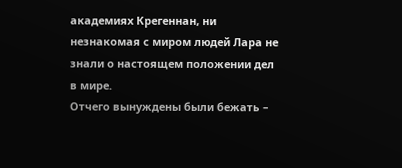академиях Крегеннан, ни незнакомая с миром людей Лара не знали о настоящем положении дел в мире.
Отчего вынуждены были бежать –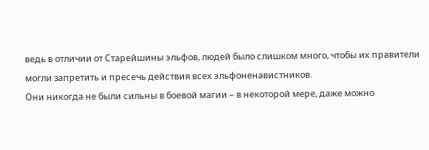ведь в отличии от Старейшины эльфов, людей было слишком много, чтобы их правители могли запретить и пресечь действия всех эльфоненавистников.
Они никогда не были сильны в боевой магии – в некоторой мере, даже можно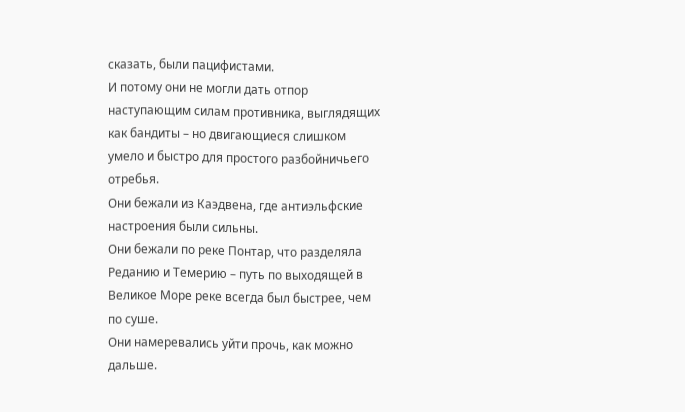сказать, были пацифистами.
И потому они не могли дать отпор наступающим силам противника, выглядящих как бандиты – но двигающиеся слишком умело и быстро для простого разбойничьего отребья.
Они бежали из Каэдвена, где антиэльфские настроения были сильны.
Они бежали по реке Понтар, что разделяла Реданию и Темерию – путь по выходящей в Великое Море реке всегда был быстрее, чем по суше.
Они намеревались уйти прочь, как можно дальше.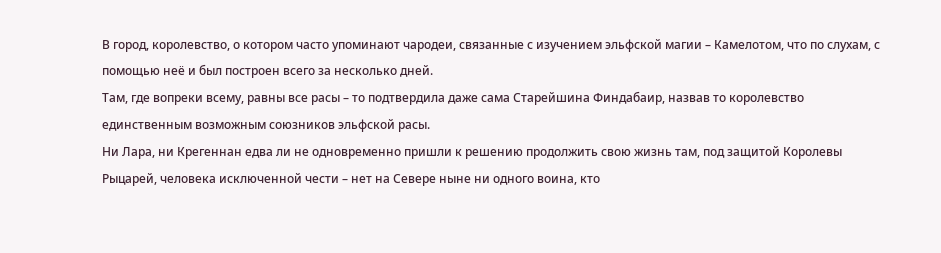В город, королевство, о котором часто упоминают чародеи, связанные с изучением эльфской магии – Камелотом, что по слухам, с помощью неё и был построен всего за несколько дней.
Там, где вопреки всему, равны все расы – то подтвердила даже сама Старейшина Финдабаир, назвав то королевство единственным возможным союзников эльфской расы.
Ни Лара, ни Крегеннан едва ли не одновременно пришли к решению продолжить свою жизнь там, под защитой Королевы Рыцарей, человека исключенной чести – нет на Севере ныне ни одного воина, кто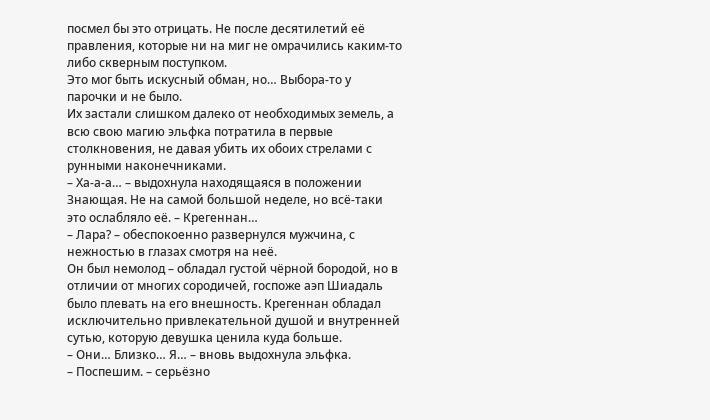посмел бы это отрицать. Не после десятилетий её правления, которые ни на миг не омрачились каким-то либо скверным поступком.
Это мог быть искусный обман, но… Выбора-то у парочки и не было.
Их застали слишком далеко от необходимых земель, а всю свою магию эльфка потратила в первые столкновения, не давая убить их обоих стрелами с рунными наконечниками.
– Ха-а-а… – выдохнула находящаяся в положении Знающая. Не на самой большой неделе, но всё-таки это ослабляло её. – Крегеннан…
– Лара? – обеспокоенно развернулся мужчина, с нежностью в глазах смотря на неё.
Он был немолод – обладал густой чёрной бородой, но в отличии от многих сородичей, госпоже аэп Шиадаль было плевать на его внешность. Крегеннан обладал исключительно привлекательной душой и внутренней сутью, которую девушка ценила куда больше.
– Они… Близко… Я… – вновь выдохнула эльфка.
– Поспешим. – серьёзно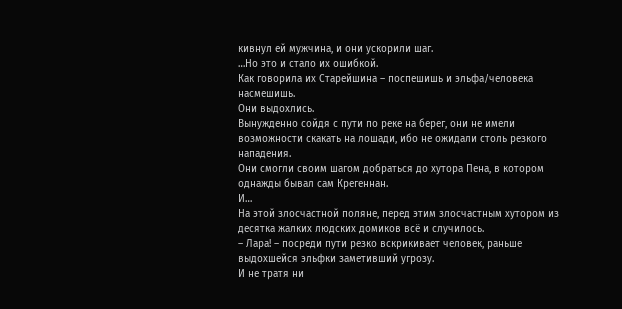кивнул ей мужчина, и они ускорили шаг.
…Но это и стало их ошибкой.
Как говорила их Старейшина – поспешишь и эльфа/человека насмешишь.
Они выдохлись.
Вынужденно сойдя с пути по реке на берег, они не имели возможности скакать на лошади, ибо не ожидали столь резкого нападения.
Они смогли своим шагом добраться до хутора Пена, в котором однажды бывал сам Крегеннан.
И…
На этой злосчастной поляне, перед этим злосчастным хутором из десятка жалких людских домиков всё и случилось.
– Лара! – посреди пути резко вскрикивает человек, раньше выдохшейся эльфки заметивший угрозу.
И не тратя ни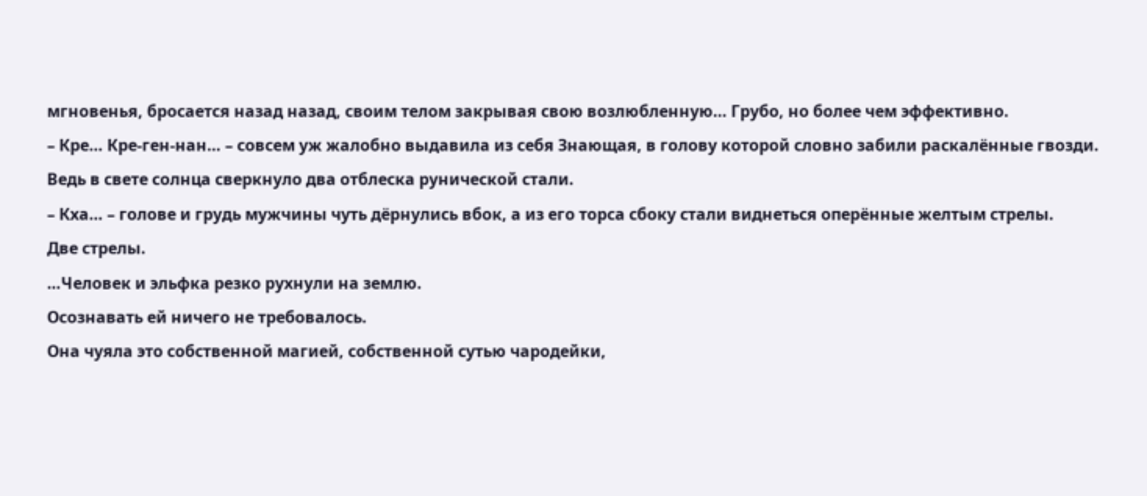мгновенья, бросается назад назад, своим телом закрывая свою возлюбленную… Грубо, но более чем эффективно.
– Кре… Кре-ген-нан… – совсем уж жалобно выдавила из себя Знающая, в голову которой словно забили раскалённые гвозди.
Ведь в свете солнца сверкнуло два отблеска рунической стали.
– Кха… – голове и грудь мужчины чуть дёрнулись вбок, а из его торса сбоку стали виднеться оперённые желтым стрелы.
Две стрелы.
…Человек и эльфка резко рухнули на землю.
Осознавать ей ничего не требовалось.
Она чуяла это собственной магией, собственной сутью чародейки,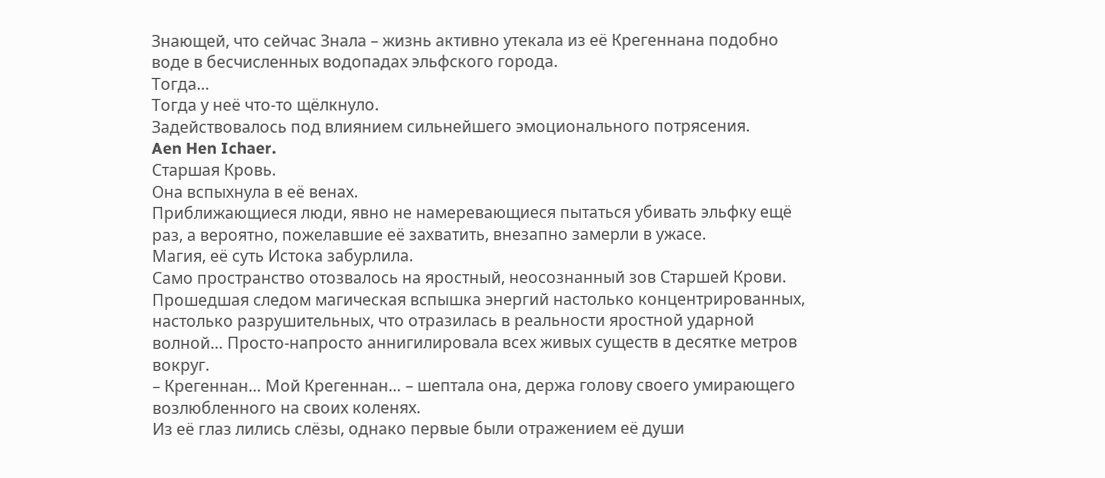Знающей, что сейчас Знала – жизнь активно утекала из её Крегеннана подобно воде в бесчисленных водопадах эльфского города.
Тогда…
Тогда у неё что-то щёлкнуло.
Задействовалось под влиянием сильнейшего эмоционального потрясения.
Aen Hen Ichaer.
Старшая Кровь.
Она вспыхнула в её венах.
Приближающиеся люди, явно не намеревающиеся пытаться убивать эльфку ещё раз, а вероятно, пожелавшие её захватить, внезапно замерли в ужасе.
Магия, её суть Истока забурлила.
Само пространство отозвалось на яростный, неосознанный зов Старшей Крови.
Прошедшая следом магическая вспышка энергий настолько концентрированных, настолько разрушительных, что отразилась в реальности яростной ударной волной… Просто-напросто аннигилировала всех живых существ в десятке метров вокруг.
– Крегеннан… Мой Крегеннан… – шептала она, держа голову своего умирающего возлюбленного на своих коленях.
Из её глаз лились слёзы, однако первые были отражением её души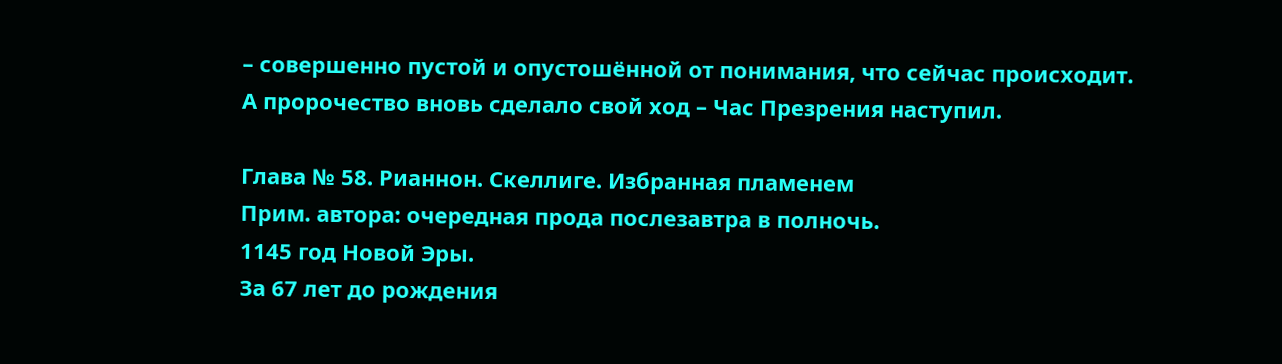– совершенно пустой и опустошённой от понимания, что сейчас происходит.
А пророчество вновь сделало свой ход – Час Презрения наступил.

Глава № 58. Рианнон. Скеллиге. Избранная пламенем
Прим. автора: очередная прода послезавтра в полночь.
1145 год Новой Эры.
За 67 лет до рождения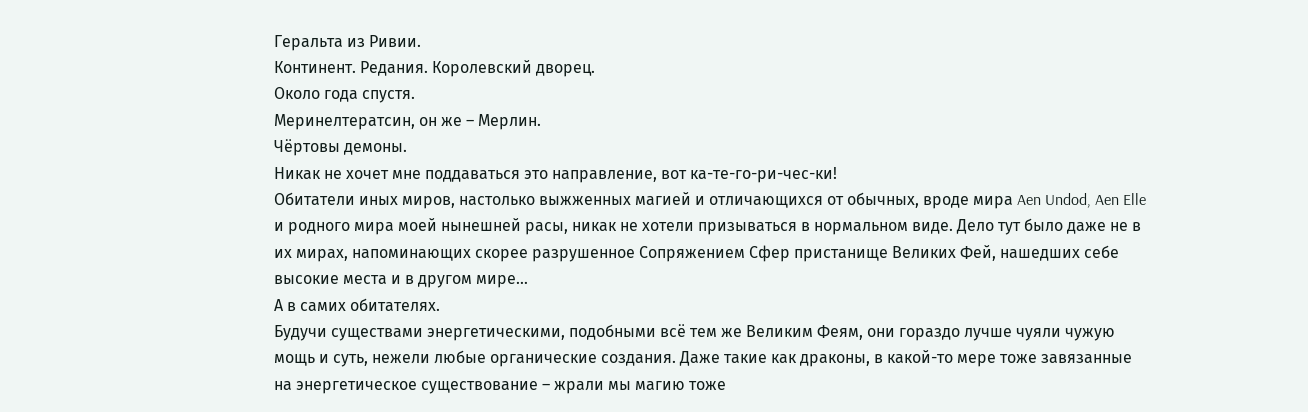Геральта из Ривии.
Континент. Редания. Королевский дворец.
Около года спустя.
Меринелтератсин, он же – Мерлин.
Чёртовы демоны.
Никак не хочет мне поддаваться это направление, вот ка-те-го-ри-чес-ки!
Обитатели иных миров, настолько выжженных магией и отличающихся от обычных, вроде мира Aen Undod, Aen Elle и родного мира моей нынешней расы, никак не хотели призываться в нормальном виде. Дело тут было даже не в их мирах, напоминающих скорее разрушенное Сопряжением Сфер пристанище Великих Фей, нашедших себе высокие места и в другом мире…
А в самих обитателях.
Будучи существами энергетическими, подобными всё тем же Великим Феям, они гораздо лучше чуяли чужую мощь и суть, нежели любые органические создания. Даже такие как драконы, в какой-то мере тоже завязанные на энергетическое существование – жрали мы магию тоже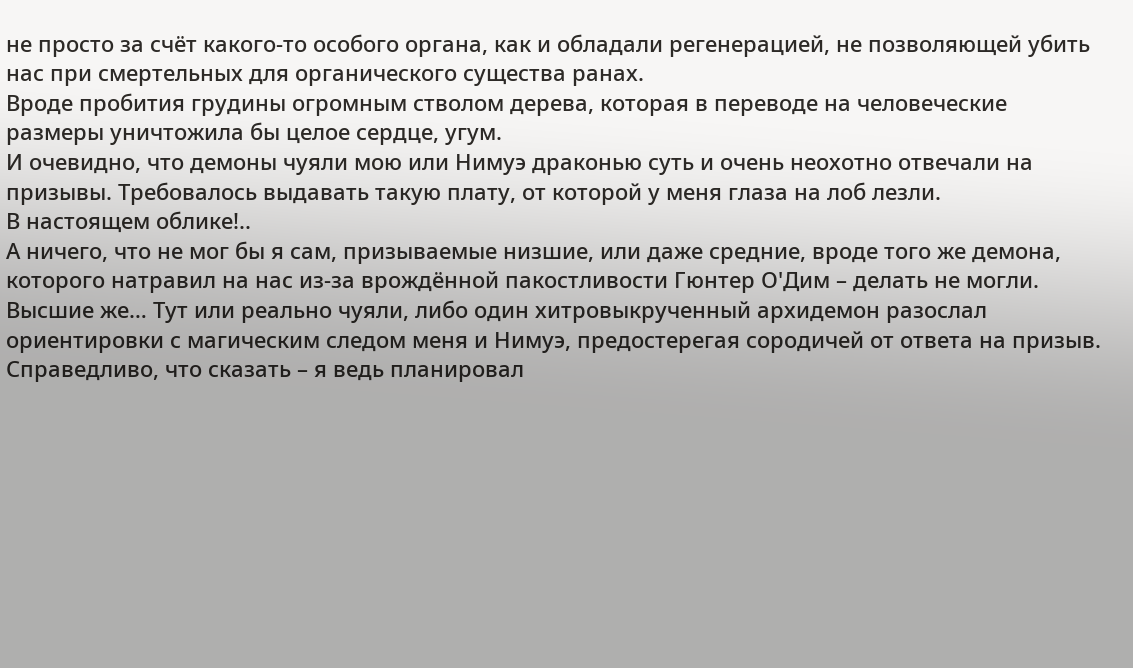не просто за счёт какого-то особого органа, как и обладали регенерацией, не позволяющей убить нас при смертельных для органического существа ранах.
Вроде пробития грудины огромным стволом дерева, которая в переводе на человеческие размеры уничтожила бы целое сердце, угум.
И очевидно, что демоны чуяли мою или Нимуэ драконью суть и очень неохотно отвечали на призывы. Требовалось выдавать такую плату, от которой у меня глаза на лоб лезли.
В настоящем облике!..
А ничего, что не мог бы я сам, призываемые низшие, или даже средние, вроде того же демона, которого натравил на нас из-за врождённой пакостливости Гюнтер О'Дим – делать не могли.
Высшие же… Тут или реально чуяли, либо один хитровыкрученный архидемон разослал ориентировки с магическим следом меня и Нимуэ, предостерегая сородичей от ответа на призыв. Справедливо, что сказать – я ведь планировал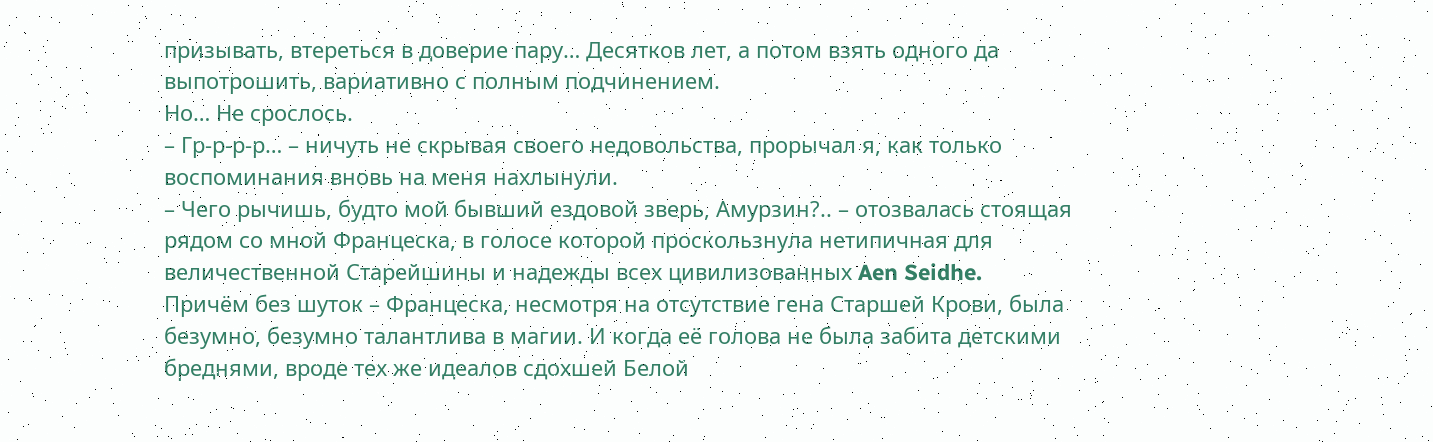призывать, втереться в доверие пару… Десятков лет, а потом взять одного да выпотрошить, вариативно с полным подчинением.
Но… Не срослось.
– Гр-р-р-р… – ничуть не скрывая своего недовольства, прорычал я, как только воспоминания вновь на меня нахлынули.
– Чего рычишь, будто мой бывший ездовой зверь, Амурзин?.. – отозвалась стоящая рядом со мной Францеска, в голосе которой проскользнула нетипичная для величественной Старейшины и надежды всех цивилизованных Aen Seidhe.
Причём без шуток – Францеска, несмотря на отсутствие гена Старшей Крови, была безумно, безумно талантлива в магии. И когда её голова не была забита детскими бреднями, вроде тех же идеалов сдохшей Белой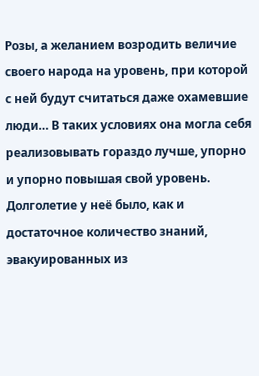Розы, а желанием возродить величие своего народа на уровень, при которой с ней будут считаться даже охамевшие люди… В таких условиях она могла себя реализовывать гораздо лучше, упорно и упорно повышая свой уровень.
Долголетие у неё было, как и достаточное количество знаний, эвакуированных из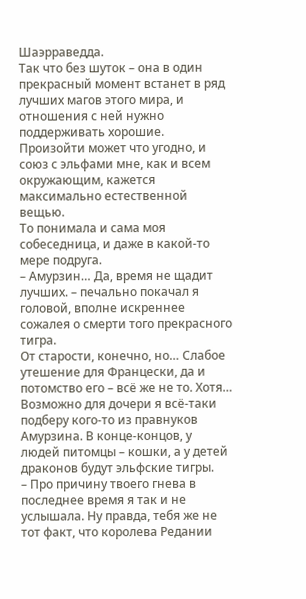Шаэрраведда.
Так что без шуток – она в один прекрасный момент встанет в ряд лучших магов этого мира, и отношения с ней нужно поддерживать хорошие. Произойти может что угодно, и союз с эльфами мне, как и всем окружающим, кажется максимально естественной вещью.
То понимала и сама моя собеседница, и даже в какой-то мере подруга.
– Амурзин… Да, время не щадит лучших. – печально покачал я головой, вполне искреннее сожалея о смерти того прекрасного тигра.
От старости, конечно, но… Слабое утешение для Францески, да и потомство его – всё же не то. Хотя… Возможно для дочери я всё-таки подберу кого-то из правнуков Амурзина. В конце-концов, у людей питомцы – кошки, а у детей драконов будут эльфские тигры.
– Про причину твоего гнева в последнее время я так и не услышала. Ну правда, тебя же не тот факт, что королева Редании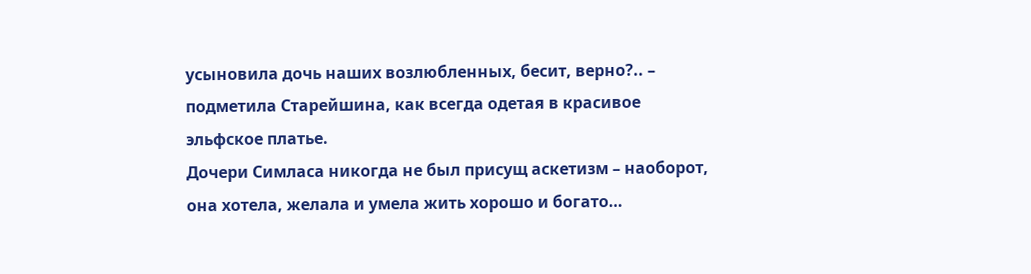усыновила дочь наших возлюбленных, бесит, верно?.. – подметила Старейшина, как всегда одетая в красивое эльфское платье.
Дочери Симласа никогда не был присущ аскетизм – наоборот, она хотела, желала и умела жить хорошо и богато…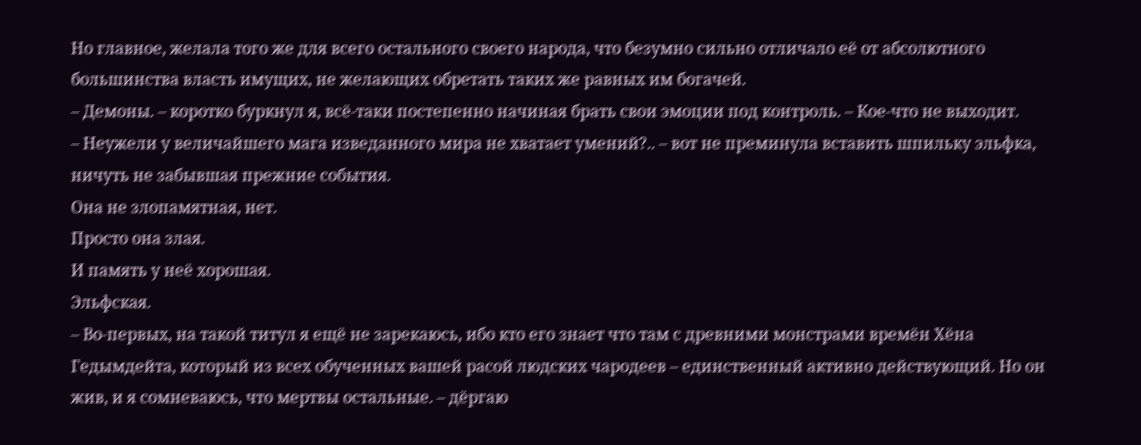Но главное, желала того же для всего остального своего народа, что безумно сильно отличало её от абсолютного большинства власть имущих, не желающих обретать таких же равных им богачей.
– Демоны. – коротко буркнул я, всё-таки постепенно начиная брать свои эмоции под контроль. – Кое-что не выходит.
– Неужели у величайшего мага изведанного мира не хватает умений?.. – вот не преминула вставить шпильку эльфка, ничуть не забывшая прежние события.
Она не злопамятная, нет.
Просто она злая.
И память у неё хорошая.
Эльфская.
– Во-первых, на такой титул я ещё не зарекаюсь, ибо кто его знает что там с древними монстрами времён Хёна Гедымдейта, который из всех обученных вашей расой людских чародеев – единственный активно действующий. Но он жив, и я сомневаюсь, что мертвы остальные. – дёргаю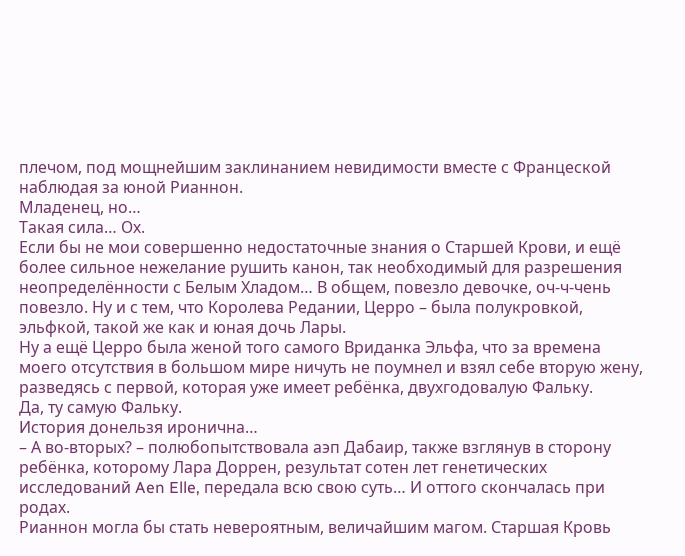плечом, под мощнейшим заклинанием невидимости вместе с Францеской наблюдая за юной Рианнон.
Младенец, но…
Такая сила… Ох.
Если бы не мои совершенно недостаточные знания о Старшей Крови, и ещё более сильное нежелание рушить канон, так необходимый для разрешения неопределённости с Белым Хладом… В общем, повезло девочке, оч-ч-чень повезло. Ну и с тем, что Королева Редании, Церро – была полукровкой, эльфкой, такой же как и юная дочь Лары.
Ну а ещё Церро была женой того самого Вриданка Эльфа, что за времена моего отсутствия в большом мире ничуть не поумнел и взял себе вторую жену, разведясь с первой, которая уже имеет ребёнка, двухгодовалую Фальку.
Да, ту самую Фальку.
История донельзя иронична…
– А во-вторых? – полюбопытствовала аэп Дабаир, также взглянув в сторону ребёнка, которому Лара Доррен, результат сотен лет генетических исследований Aen Elle, передала всю свою суть… И оттого скончалась при родах.
Рианнон могла бы стать невероятным, величайшим магом. Старшая Кровь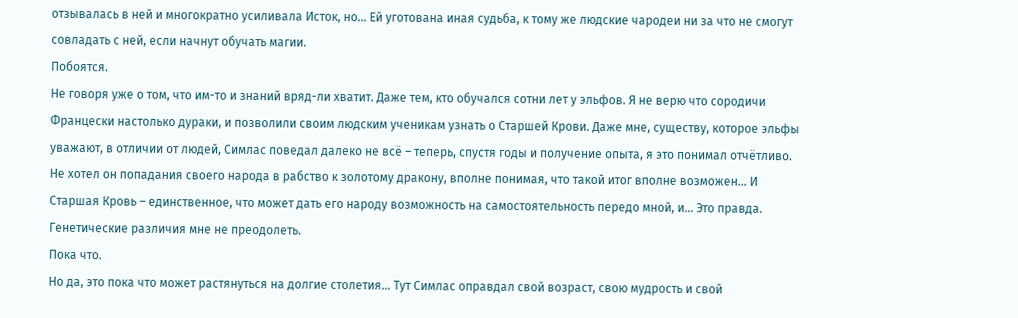отзывалась в ней и многократно усиливала Исток, но… Ей уготована иная судьба, к тому же людские чародеи ни за что не смогут совладать с ней, если начнут обучать магии.
Побоятся.
Не говоря уже о том, что им-то и знаний вряд-ли хватит. Даже тем, кто обучался сотни лет у эльфов. Я не верю что сородичи Францески настолько дураки, и позволили своим людским ученикам узнать о Старшей Крови. Даже мне, существу, которое эльфы уважают, в отличии от людей, Симлас поведал далеко не всё – теперь, спустя годы и получение опыта, я это понимал отчётливо.
Не хотел он попадания своего народа в рабство к золотому дракону, вполне понимая, что такой итог вполне возможен… И Старшая Кровь – единственное, что может дать его народу возможность на самостоятельность передо мной, и… Это правда.
Генетические различия мне не преодолеть.
Пока что.
Но да, это пока что может растянуться на долгие столетия… Тут Симлас оправдал свой возраст, свою мудрость и свой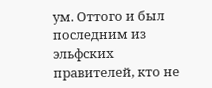ум. Оттого и был последним из эльфских правителей, кто не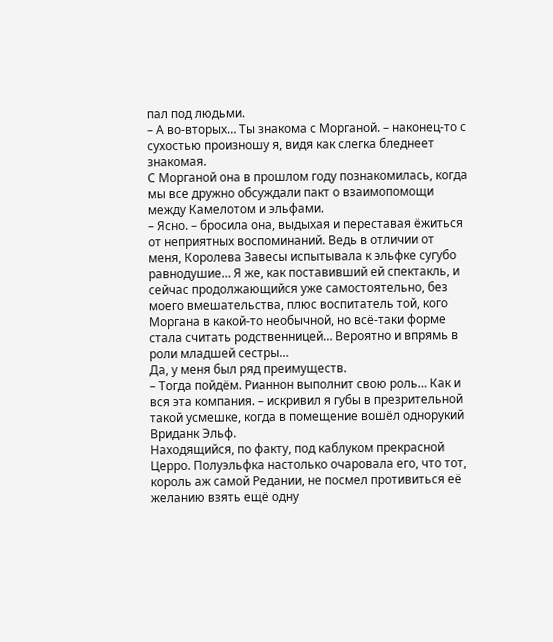пал под людьми.
– А во-вторых… Ты знакома с Морганой. – наконец-то с сухостью произношу я, видя как слегка бледнеет знакомая.
С Морганой она в прошлом году познакомилась, когда мы все дружно обсуждали пакт о взаимопомощи между Камелотом и эльфами.
– Ясно. – бросила она, выдыхая и переставая ёжиться от неприятных воспоминаний. Ведь в отличии от меня, Королева Завесы испытывала к эльфке сугубо равнодушие… Я же, как поставивший ей спектакль, и сейчас продолжающийся уже самостоятельно, без моего вмешательства, плюс воспитатель той, кого Моргана в какой-то необычной, но всё-таки форме стала считать родственницей… Вероятно и впрямь в роли младшей сестры…
Да, у меня был ряд преимуществ.
– Тогда пойдём. Рианнон выполнит свою роль… Как и вся эта компания. – искривил я губы в презрительной такой усмешке, когда в помещение вошёл однорукий Вриданк Эльф.
Находящийся, по факту, под каблуком прекрасной Церро. Полуэльфка настолько очаровала его, что тот, король аж самой Редании, не посмел противиться её желанию взять ещё одну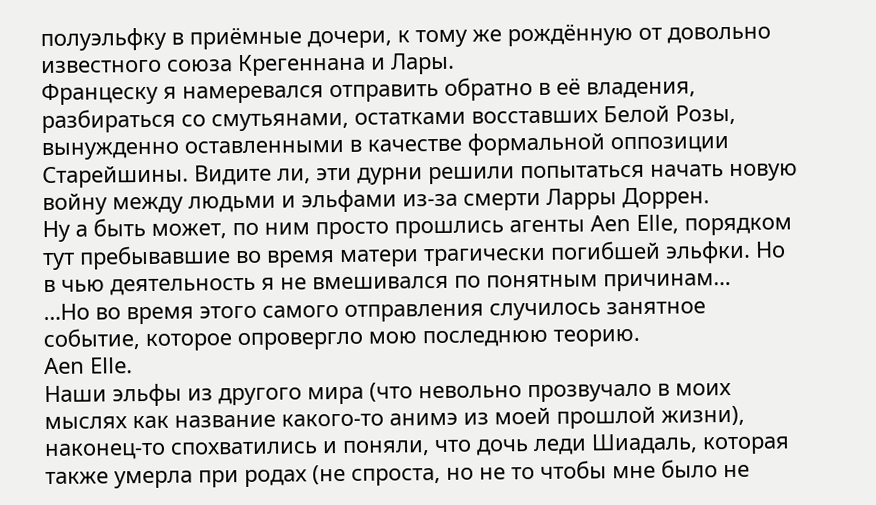полуэльфку в приёмные дочери, к тому же рождённую от довольно известного союза Крегеннана и Лары.
Францеску я намеревался отправить обратно в её владения, разбираться со смутьянами, остатками восставших Белой Розы, вынужденно оставленными в качестве формальной оппозиции Старейшины. Видите ли, эти дурни решили попытаться начать новую войну между людьми и эльфами из-за смерти Ларры Доррен.
Ну а быть может, по ним просто прошлись агенты Aen Elle, порядком тут пребывавшие во время матери трагически погибшей эльфки. Но в чью деятельность я не вмешивался по понятным причинам…
…Но во время этого самого отправления случилось занятное событие, которое опровергло мою последнюю теорию.
Aen Elle.
Наши эльфы из другого мира (что невольно прозвучало в моих мыслях как название какого-то анимэ из моей прошлой жизни), наконец-то спохватились и поняли, что дочь леди Шиадаль, которая также умерла при родах (не спроста, но не то чтобы мне было не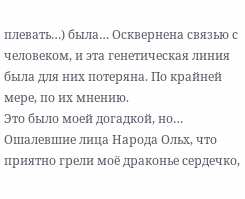плевать…) была… Осквернена связью с человеком, и эта генетическая линия была для них потеряна. По крайней мере, по их мнению.
Это было моей догадкой, но… Ошалевшие лица Народа Ольх, что приятно грели моё драконье сердечко,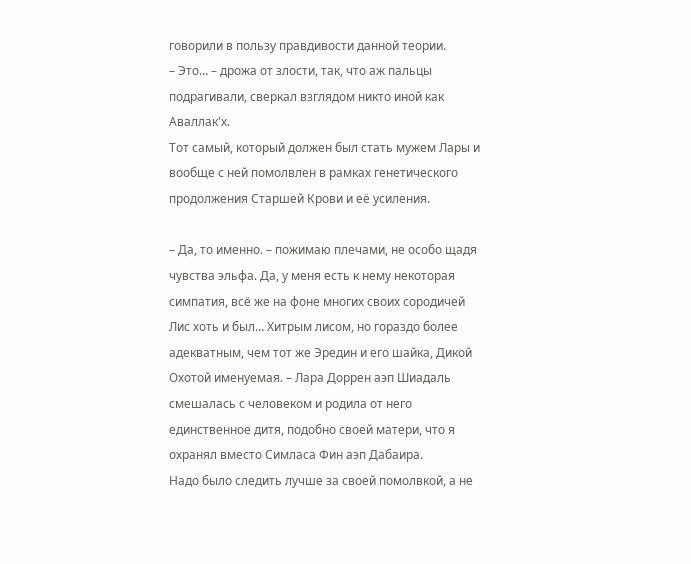говорили в пользу правдивости данной теории.
– Это… – дрожа от злости, так, что аж пальцы подрагивали, сверкал взглядом никто иной как Аваллак'х.
Тот самый, который должен был стать мужем Лары и вообще с ней помолвлен в рамках генетического продолжения Старшей Крови и её усиления.

– Да, то именно. – пожимаю плечами, не особо щадя чувства эльфа. Да, у меня есть к нему некоторая симпатия, всё же на фоне многих своих сородичей Лис хоть и был… Хитрым лисом, но гораздо более адекватным, чем тот же Эредин и его шайка, Дикой Охотой именуемая. – Лара Доррен аэп Шиадаль смешалась с человеком и родила от него единственное дитя, подобно своей матери, что я охранял вместо Симласа Фин аэп Дабаира.
Надо было следить лучше за своей помолвкой, а не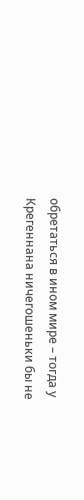обретаться в ином мире – тогда у Крегеннана ничегошеньки бы не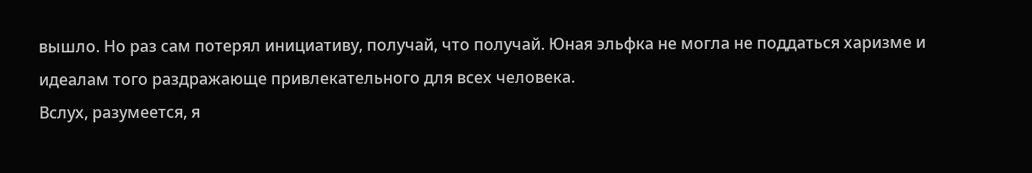вышло. Но раз сам потерял инициативу, получай, что получай. Юная эльфка не могла не поддаться харизме и идеалам того раздражающе привлекательного для всех человека.
Вслух, разумеется, я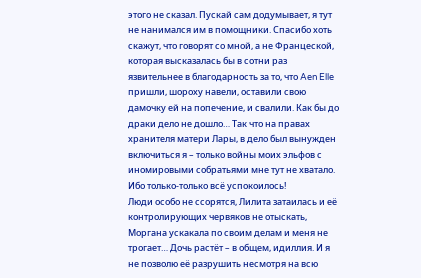этого не сказал. Пускай сам додумывает, я тут не нанимался им в помощники. Спасибо хоть скажут, что говорят со мной, а не Францеской, которая высказалась бы в сотни раз язвительнее в благодарность за то, что Aen Elle пришли, шороху навели, оставили свою дамочку ей на попечение, и свалили. Как бы до драки дело не дошло… Так что на правах хранителя матери Лары, в дело был вынужден включиться я – только войны моих эльфов с иномировыми собратьями мне тут не хватало.
Ибо только-только всё успокоилось!
Люди особо не ссорятся, Лилита затаилась и её контролирующих червяков не отыскать, Моргана ускакала по своим делам и меня не трогает… Дочь растёт – в общем, идиллия. И я не позволю её разрушить несмотря на всю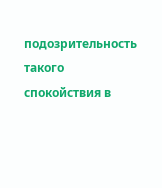подозрительность такого спокойствия в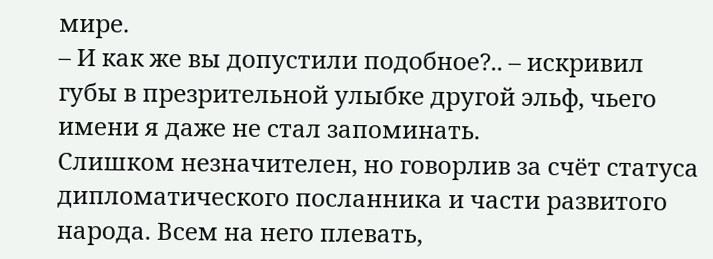мире.
– И как же вы допустили подобное?.. – искривил губы в презрительной улыбке другой эльф, чьего имени я даже не стал запоминать.
Слишком незначителен, но говорлив за счёт статуса дипломатического посланника и части развитого народа. Всем на него плевать,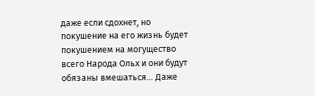даже если сдохнет, но покушение на его жизнь будет покушением на могущество всего Народа Ольх и они будут обязаны вмешаться… Даже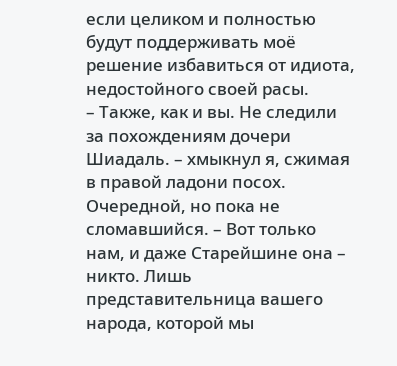если целиком и полностью будут поддерживать моё решение избавиться от идиота, недостойного своей расы.
– Также, как и вы. Не следили за похождениям дочери Шиадаль. – хмыкнул я, сжимая в правой ладони посох. Очередной, но пока не сломавшийся. – Вот только нам, и даже Старейшине она – никто. Лишь представительница вашего народа, которой мы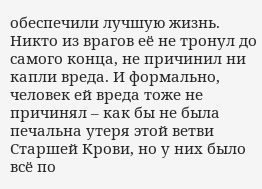обеспечили лучшую жизнь. Никто из врагов её не тронул до самого конца, не причинил ни капли вреда. И формально, человек ей вреда тоже не причинял – как бы не была печальна утеря этой ветви Старшей Крови, но у них было всё по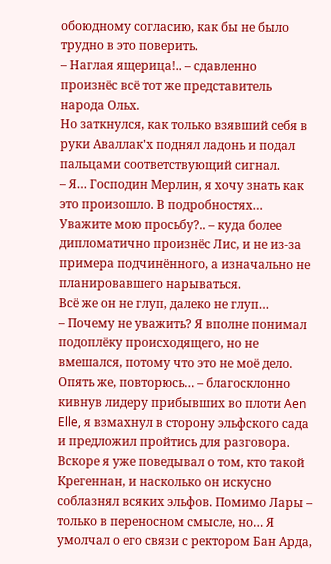обоюдному согласию, как бы не было трудно в это поверить.
– Наглая ящерица!.. – сдавленно произнёс всё тот же представитель народа Ольх.
Но заткнулся, как только взявший себя в руки Аваллак'х поднял ладонь и подал пальцами соответствующий сигнал.
– Я… Господин Мерлин, я хочу знать как это произошло. В подробностях… Уважите мою просьбу?.. – куда более дипломатично произнёс Лис, и не из-за примера подчинённого, а изначально не планировавшего нарываться.
Всё же он не глуп, далеко не глуп…
– Почему не уважить? Я вполне понимал подоплёку происходящего, но не вмешался, потому что это не моё дело. Опять же, повторюсь… – благосклонно кивнув лидеру прибывших во плоти Aen Elle, я взмахнул в сторону эльфского сада и предложил пройтись для разговора.
Вскоре я уже поведывал о том, кто такой Крегеннан, и насколько он искусно соблазнял всяких эльфов. Помимо Лары – только в переносном смысле, но… Я умолчал о его связи с ректором Бан Арда,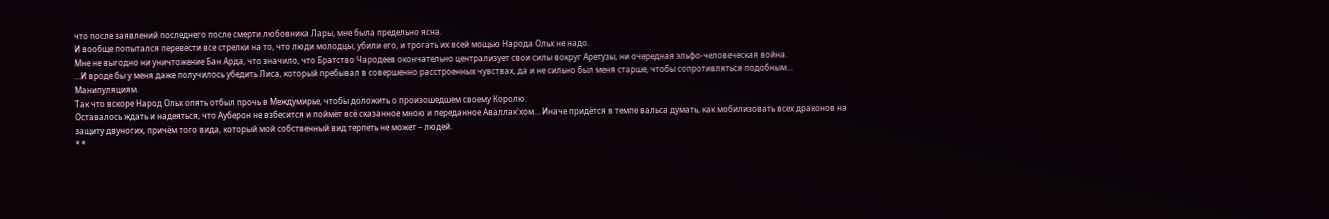что после заявлений последнего после смерти любовника Лары, мне была предельно ясна.
И вообще попытался перевести все стрелки на то, что люди молодцы, убили его, и трогать их всей мощью Народа Ольх не надо.
Мне не выгодно ни уничтожение Бан Арда, что значило, что Братство Чародеев окончательно централизует свои силы вокруг Аретузы, ни очередная эльфо-человеческая война.
…И вроде бы у меня даже получилось убедить Лиса, который пребывал в совершенно расстроенных чувствах, да и не сильно был меня старше, чтобы сопротивляться подобным… Манипуляциям.
Так что вскоре Народ Ольх опять отбыл прочь в Междумирье, чтобы доложить о произошедшем своему Королю.
Оставалось ждать и надеяться, что Ауберон не взбесится и поймёт всё сказанное мною и переданное Аваллак'хом… Иначе придётся в темпе вальса думать, как мобилизовать всех драконов на защиту двуногих, причём того вида, который мой собственный вид терпеть не может – людей.
* *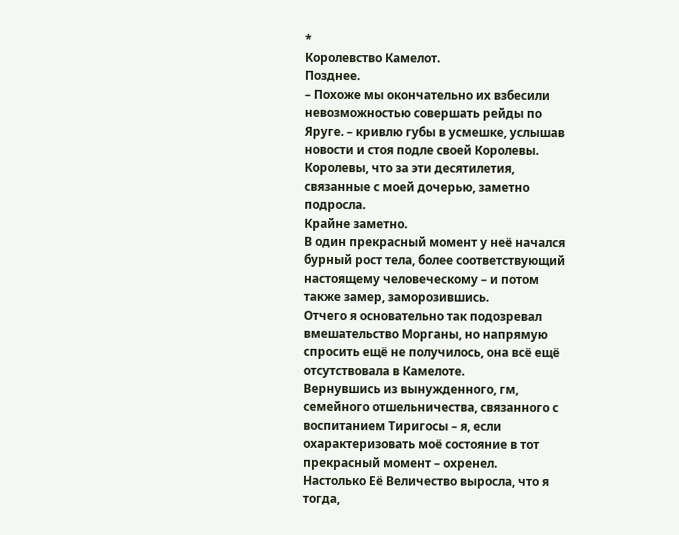*
Королевство Камелот.
Позднее.
– Похоже мы окончательно их взбесили невозможностью совершать рейды по Яруге. – кривлю губы в усмешке, услышав новости и стоя подле своей Королевы.
Королевы, что за эти десятилетия, связанные с моей дочерью, заметно подросла.
Крайне заметно.
В один прекрасный момент у неё начался бурный рост тела, более соответствующий настоящему человеческому – и потом также замер, заморозившись.
Отчего я основательно так подозревал вмешательство Морганы, но напрямую спросить ещё не получилось, она всё ещё отсутствовала в Камелоте.
Вернувшись из вынужденного, гм, семейного отшельничества, связанного с воспитанием Тиригосы – я, если охарактеризовать моё состояние в тот прекрасный момент – охренел.
Настолько Её Величество выросла, что я тогда,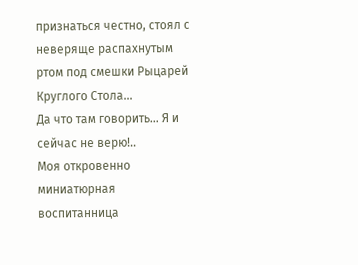признаться честно, стоял с неверяще распахнутым ртом под смешки Рыцарей Круглого Стола…
Да что там говорить… Я и сейчас не верю!..
Моя откровенно миниатюрная воспитанница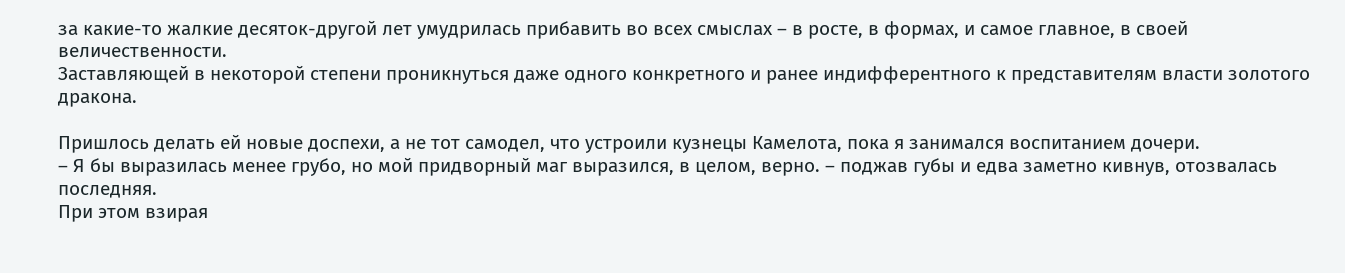за какие-то жалкие десяток-другой лет умудрилась прибавить во всех смыслах – в росте, в формах, и самое главное, в своей величественности.
Заставляющей в некоторой степени проникнуться даже одного конкретного и ранее индифферентного к представителям власти золотого дракона.

Пришлось делать ей новые доспехи, а не тот самодел, что устроили кузнецы Камелота, пока я занимался воспитанием дочери.
– Я бы выразилась менее грубо, но мой придворный маг выразился, в целом, верно. – поджав губы и едва заметно кивнув, отозвалась последняя.
При этом взирая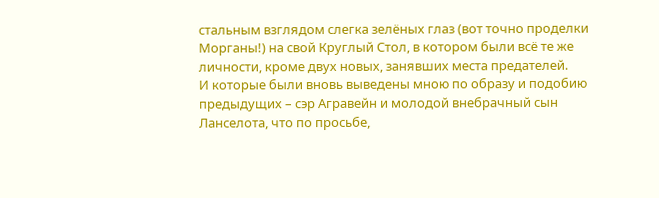стальным взглядом слегка зелёных глаз (вот точно проделки Морганы!) на свой Круглый Стол, в котором были всё те же личности, кроме двух новых, занявших места предателей.
И которые были вновь выведены мною по образу и подобию предыдущих – сэр Агравейн и молодой внебрачный сын Ланселота, что по просьбе,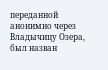переданной анонимно через Владычицу Озера, был назван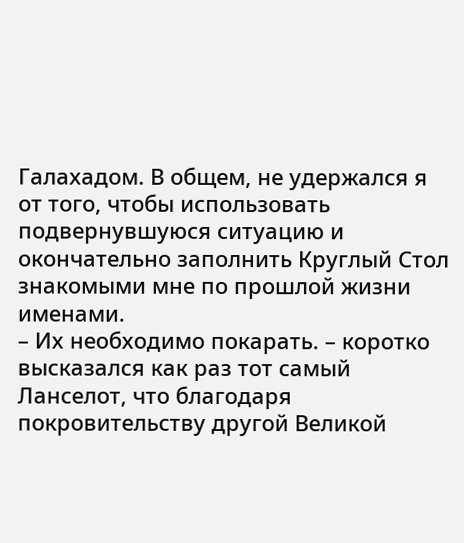Галахадом. В общем, не удержался я от того, чтобы использовать подвернувшуюся ситуацию и окончательно заполнить Круглый Стол знакомыми мне по прошлой жизни именами.
– Их необходимо покарать. – коротко высказался как раз тот самый Ланселот, что благодаря покровительству другой Великой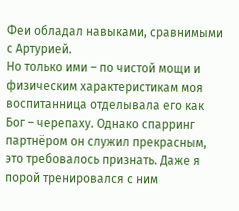Феи обладал навыками, сравнимыми с Артурией.
Но только ими – по чистой мощи и физическим характеристикам моя воспитанница отделывала его как Бог – черепаху. Однако спарринг партнёром он служил прекрасным, это требовалось признать. Даже я порой тренировался с ним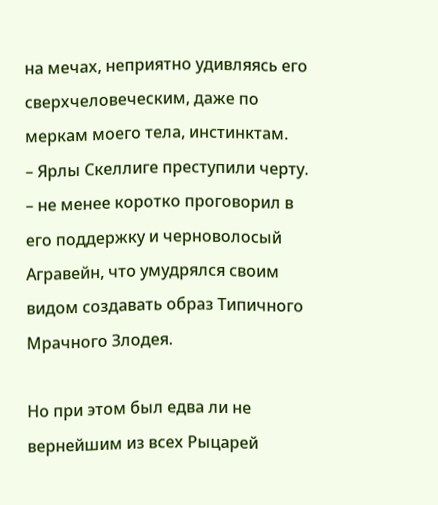на мечах, неприятно удивляясь его сверхчеловеческим, даже по меркам моего тела, инстинктам.
– Ярлы Скеллиге преступили черту. – не менее коротко проговорил в его поддержку и черноволосый Агравейн, что умудрялся своим видом создавать образ Типичного Мрачного Злодея.

Но при этом был едва ли не вернейшим из всех Рыцарей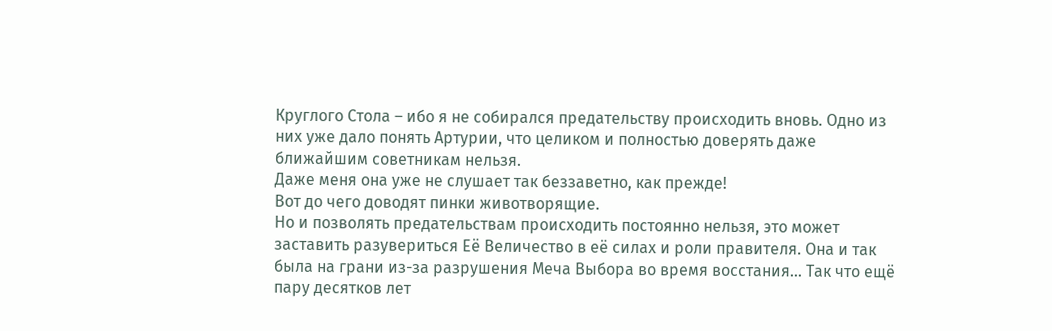Круглого Стола – ибо я не собирался предательству происходить вновь. Одно из них уже дало понять Артурии, что целиком и полностью доверять даже ближайшим советникам нельзя.
Даже меня она уже не слушает так беззаветно, как прежде!
Вот до чего доводят пинки животворящие.
Но и позволять предательствам происходить постоянно нельзя, это может заставить разувериться Её Величество в её силах и роли правителя. Она и так была на грани из-за разрушения Меча Выбора во время восстания… Так что ещё пару десятков лет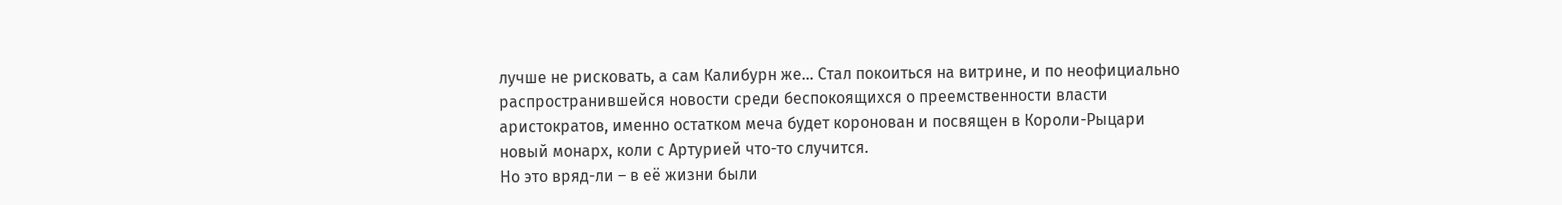лучше не рисковать, а сам Калибурн же… Стал покоиться на витрине, и по неофициально распространившейся новости среди беспокоящихся о преемственности власти аристократов, именно остатком меча будет коронован и посвящен в Короли-Рыцари новый монарх, коли с Артурией что-то случится.
Но это вряд-ли – в её жизни были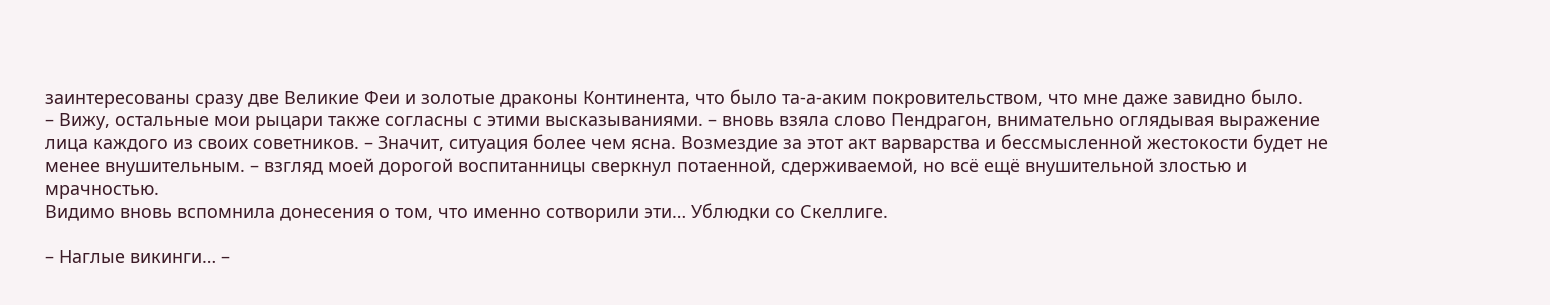заинтересованы сразу две Великие Феи и золотые драконы Континента, что было та-а-аким покровительством, что мне даже завидно было.
– Вижу, остальные мои рыцари также согласны с этими высказываниями. – вновь взяла слово Пендрагон, внимательно оглядывая выражение лица каждого из своих советников. – Значит, ситуация более чем ясна. Возмездие за этот акт варварства и бессмысленной жестокости будет не менее внушительным. – взгляд моей дорогой воспитанницы сверкнул потаенной, сдерживаемой, но всё ещё внушительной злостью и мрачностью.
Видимо вновь вспомнила донесения о том, что именно сотворили эти… Ублюдки со Скеллиге.

– Наглые викинги… –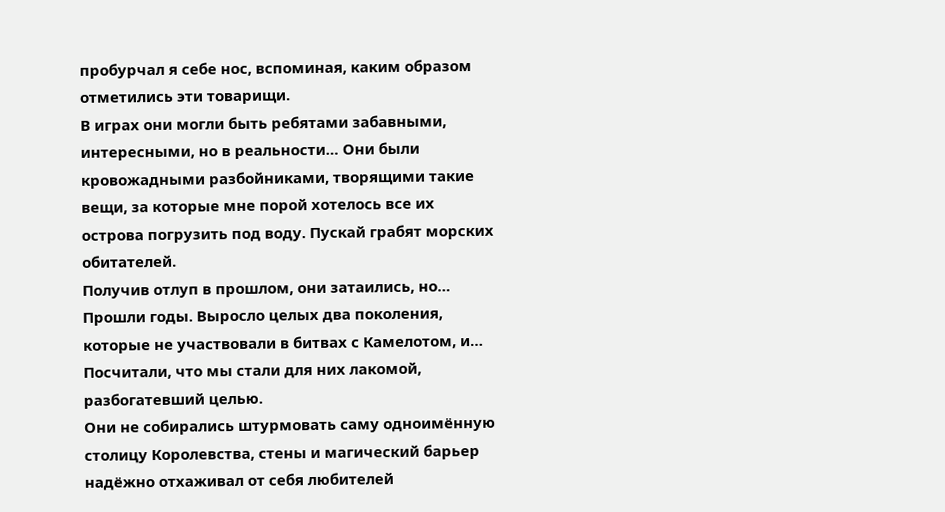пробурчал я себе нос, вспоминая, каким образом отметились эти товарищи.
В играх они могли быть ребятами забавными, интересными, но в реальности… Они были кровожадными разбойниками, творящими такие вещи, за которые мне порой хотелось все их острова погрузить под воду. Пускай грабят морских обитателей.
Получив отлуп в прошлом, они затаились, но… Прошли годы. Выросло целых два поколения, которые не участвовали в битвах с Камелотом, и… Посчитали, что мы стали для них лакомой, разбогатевший целью.
Они не собирались штурмовать саму одноимённую столицу Королевства, стены и магический барьер надёжно отхаживал от себя любителей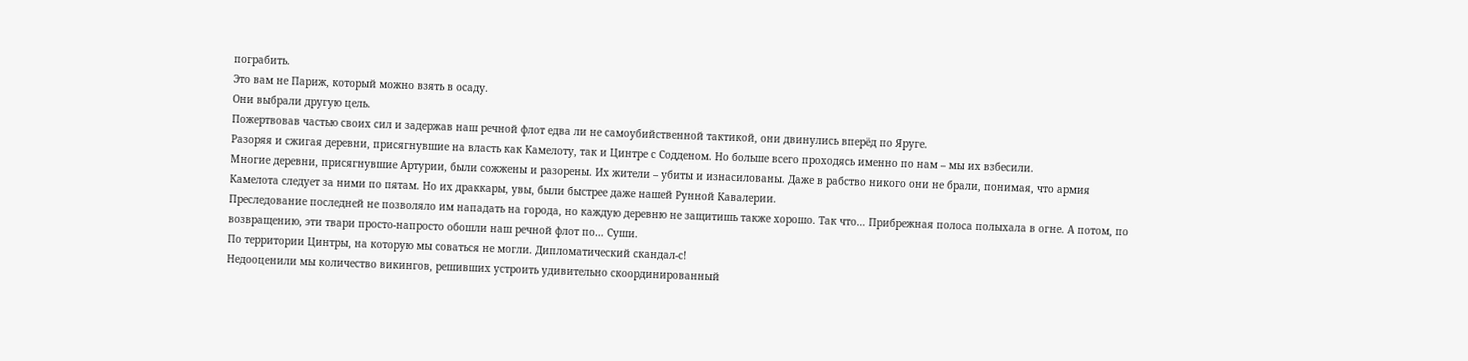пограбить.
Это вам не Париж, который можно взять в осаду.
Они выбрали другую цель.
Пожертвовав частью своих сил и задержав наш речной флот едва ли не самоубийственной тактикой, они двинулись вперёд по Яруге.
Разоряя и сжигая деревни, присягнувшие на власть как Камелоту, так и Цинтре с Содденом. Но больше всего проходясь именно по нам – мы их взбесили.
Многие деревни, присягнувшие Артурии, были сожжены и разорены. Их жители – убиты и изнасилованы. Даже в рабство никого они не брали, понимая, что армия Камелота следует за ними по пятам. Но их драккары, увы, были быстрее даже нашей Рунной Кавалерии.
Преследование последней не позволяло им нападать на города, но каждую деревню не защитишь также хорошо. Так что… Прибрежная полоса полыхала в огне. А потом, по возвращению, эти твари просто-напросто обошли наш речной флот по… Суши.
По территории Цинтры, на которую мы соваться не могли. Дипломатический скандал-с!
Недооценили мы количество викингов, решивших устроить удивительно скоординированный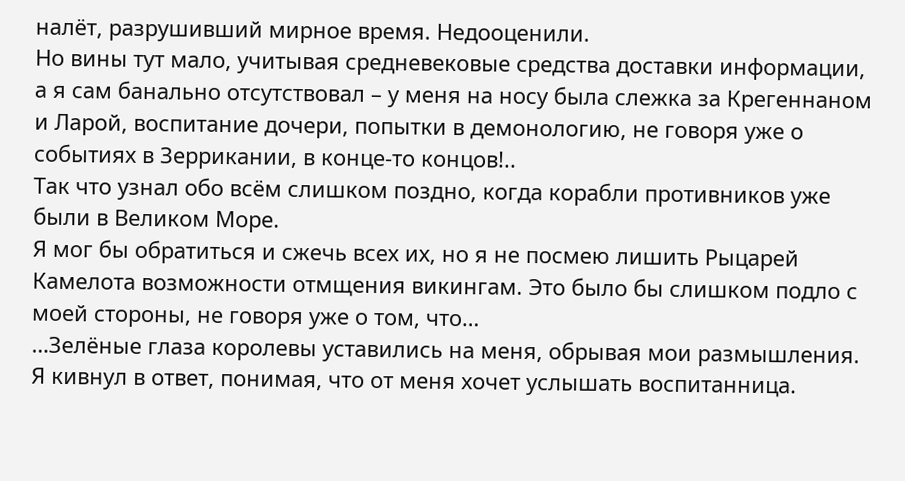налёт, разрушивший мирное время. Недооценили.
Но вины тут мало, учитывая средневековые средства доставки информации, а я сам банально отсутствовал – у меня на носу была слежка за Крегеннаном и Ларой, воспитание дочери, попытки в демонологию, не говоря уже о событиях в Зеррикании, в конце-то концов!..
Так что узнал обо всём слишком поздно, когда корабли противников уже были в Великом Море.
Я мог бы обратиться и сжечь всех их, но я не посмею лишить Рыцарей Камелота возможности отмщения викингам. Это было бы слишком подло с моей стороны, не говоря уже о том, что…
…Зелёные глаза королевы уставились на меня, обрывая мои размышления.
Я кивнул в ответ, понимая, что от меня хочет услышать воспитанница.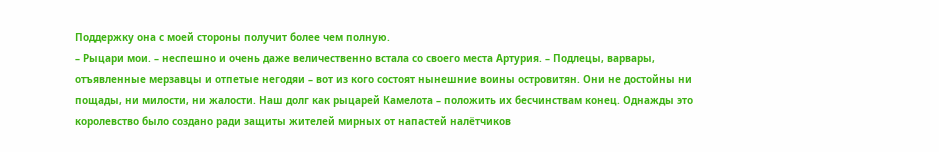Поддержку она с моей стороны получит более чем полную.
– Рыцари мои. – неспешно и очень даже величественно встала со своего места Артурия. – Подлецы, варвары, отъявленные мерзавцы и отпетые негодяи – вот из кого состоят нынешние воины островитян. Они не достойны ни пощады, ни милости, ни жалости. Наш долг как рыцарей Камелота – положить их бесчинствам конец. Однажды это королевство было создано ради защиты жителей мирных от напастей налётчиков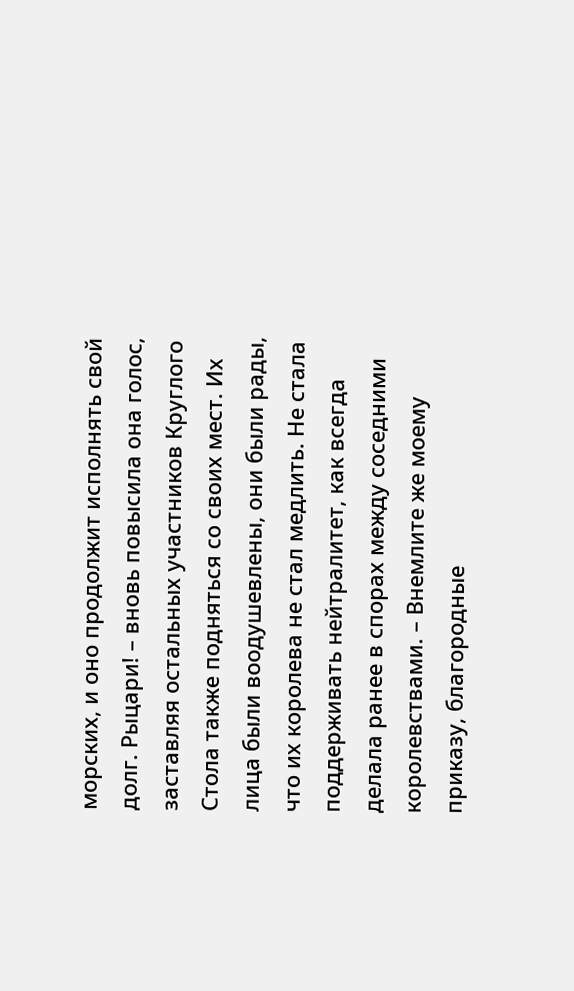морских, и оно продолжит исполнять свой долг. Рыцари! – вновь повысила она голос, заставляя остальных участников Круглого Стола также подняться со своих мест. Их лица были воодушевлены, они были рады, что их королева не стал медлить. Не стала поддерживать нейтралитет, как всегда делала ранее в спорах между соседними королевствами. – Внемлите же моему приказу, благородные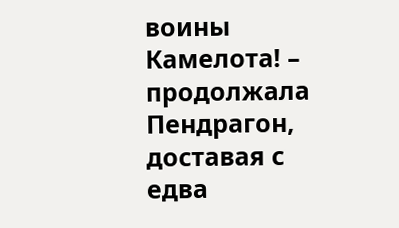воины Камелота! – продолжала Пендрагон, доставая с едва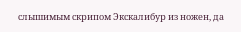слышимым скрипом Экскалибур из ножен, да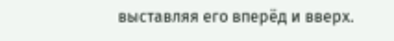выставляя его вперёд и вверх.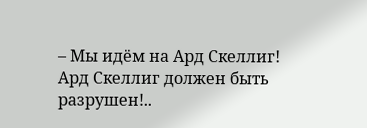– Мы идём на Ард Скеллиг! Ард Скеллиг должен быть разрушен!..